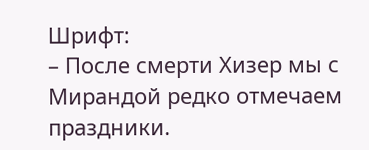Шрифт:
– После смерти Хизер мы с Мирандой редко отмечаем праздники.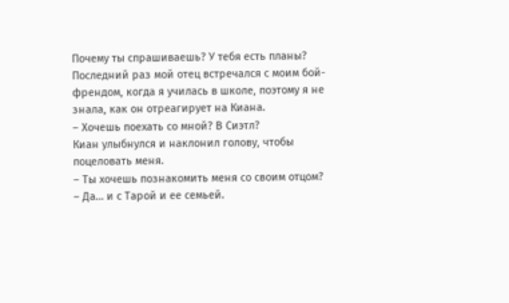Почему ты спрашиваешь? У тебя есть планы?
Последний раз мой отец встречался с моим бой-френдом, когда я училась в школе, поэтому я не знала, как он отреагирует на Киана.
– Хочешь поехать со мной? В Сиэтл?
Киан улыбнулся и наклонил голову, чтобы поцеловать меня.
– Ты хочешь познакомить меня со своим отцом?
– Да… и с Тарой и ее семьей.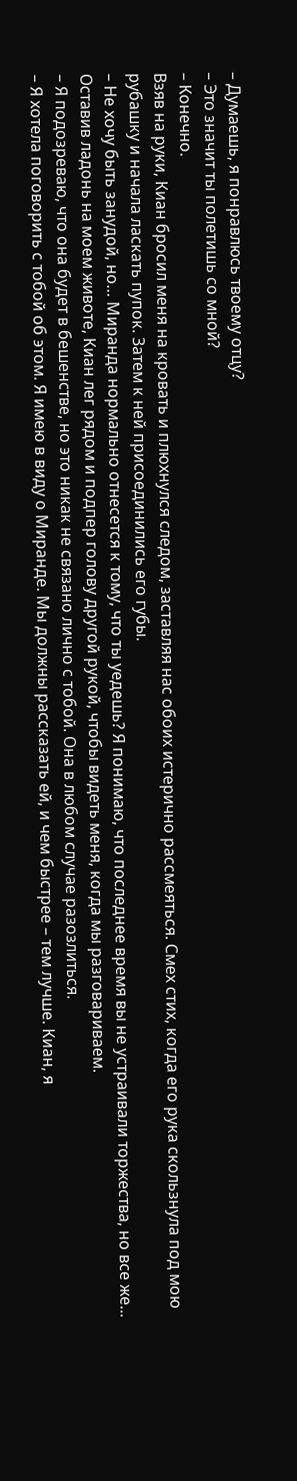– Думаешь, я понравлюсь твоему отцу?
– Это значит ты полетишь со мной?
– Конечно.
Взяв на руки, Киан бросил меня на кровать и плюхнулся следом, заставляя нас обоих истерично рассмеяться. Смех стих, когда его рука скользнула под мою рубашку и начала ласкать пупок. Затем к ней присоединились его губы.
– Не хочу быть занудой, но… Миранда нормально отнесется к тому, что ты уедешь? Я понимаю, что последнее время вы не устраивали торжества, но все же...
Оставив ладонь на моем животе, Киан лег рядом и подпер голову другой рукой, чтобы видеть меня, когда мы разговариваем.
– Я подозреваю, что она будет в бешенстве, но это никак не связано лично с тобой. Она в любом случае разозлиться.
– Я хотела поговорить с тобой об этом. Я имею в виду о Миранде. Мы должны рассказать ей, и чем быстрее – тем лучше. Киан, я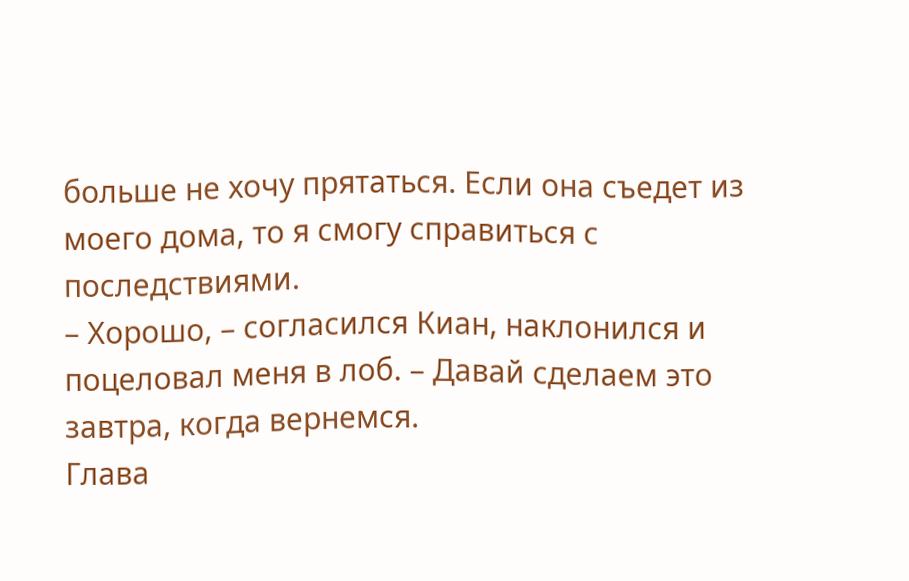больше не хочу прятаться. Если она съедет из моего дома, то я смогу справиться с последствиями.
– Хорошо, – согласился Киан, наклонился и поцеловал меня в лоб. – Давай сделаем это завтра, когда вернемся.
Глава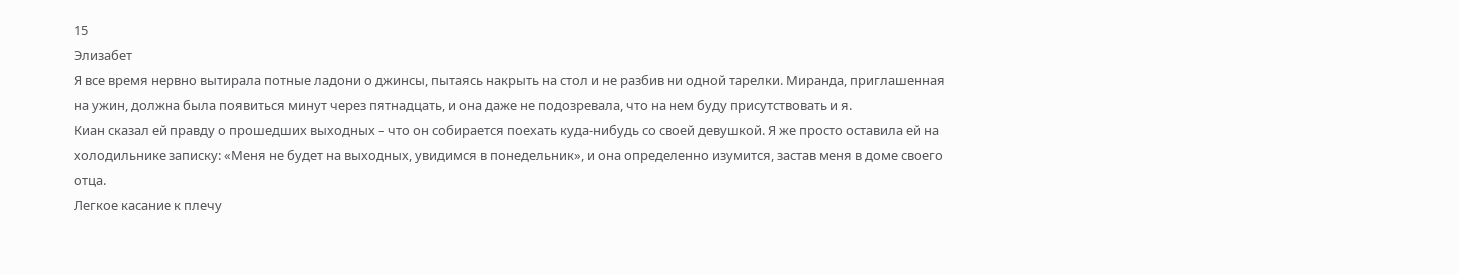15
Элизабет
Я все время нервно вытирала потные ладони о джинсы, пытаясь накрыть на стол и не разбив ни одной тарелки. Миранда, приглашенная на ужин, должна была появиться минут через пятнадцать, и она даже не подозревала, что на нем буду присутствовать и я.
Киан сказал ей правду о прошедших выходных – что он собирается поехать куда-нибудь со своей девушкой. Я же просто оставила ей на холодильнике записку: «Меня не будет на выходных, увидимся в понедельник», и она определенно изумится, застав меня в доме своего отца.
Легкое касание к плечу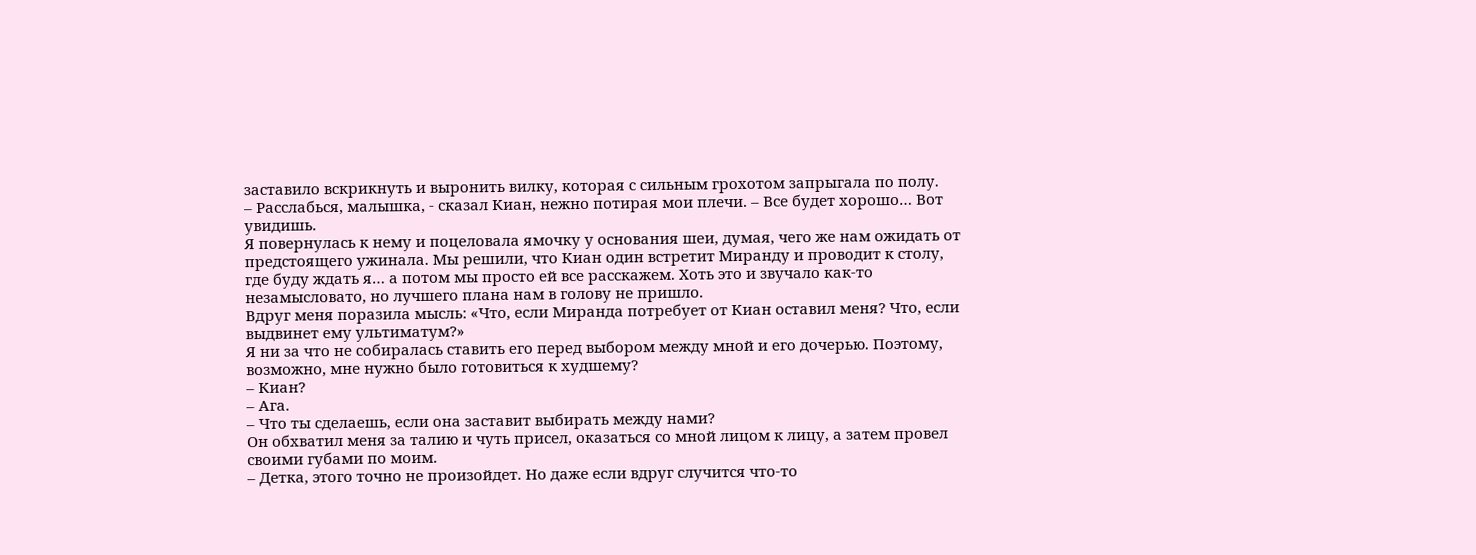заставило вскрикнуть и выронить вилку, которая с сильным грохотом запрыгала по полу.
– Расслабься, малышка, - сказал Киан, нежно потирая мои плечи. – Все будет хорошо… Вот увидишь.
Я повернулась к нему и поцеловала ямочку у основания шеи, думая, чего же нам ожидать от предстоящего ужинала. Мы решили, что Киан один встретит Миранду и проводит к столу, где буду ждать я… а потом мы просто ей все расскажем. Хоть это и звучало как-то незамысловато, но лучшего плана нам в голову не пришло.
Вдруг меня поразила мысль: «Что, если Миранда потребует от Киан оставил меня? Что, если выдвинет ему ультиматум?»
Я ни за что не собиралась ставить его перед выбором между мной и его дочерью. Поэтому, возможно, мне нужно было готовиться к худшему?
– Киан?
– Ага.
– Что ты сделаешь, если она заставит выбирать между нами?
Он обхватил меня за талию и чуть присел, оказаться со мной лицом к лицу, а затем провел своими губами по моим.
– Детка, этого точно не произойдет. Но даже если вдруг случится что-то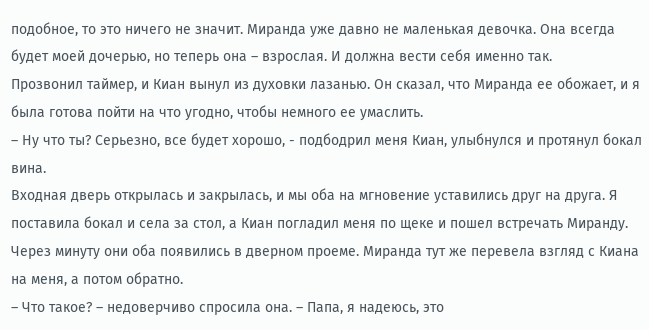подобное, то это ничего не значит. Миранда уже давно не маленькая девочка. Она всегда будет моей дочерью, но теперь она – взрослая. И должна вести себя именно так.
Прозвонил таймер, и Киан вынул из духовки лазанью. Он сказал, что Миранда ее обожает, и я была готова пойти на что угодно, чтобы немного ее умаслить.
– Ну что ты? Серьезно, все будет хорошо, - подбодрил меня Киан, улыбнулся и протянул бокал вина.
Входная дверь открылась и закрылась, и мы оба на мгновение уставились друг на друга. Я поставила бокал и села за стол, а Киан погладил меня по щеке и пошел встречать Миранду.
Через минуту они оба появились в дверном проеме. Миранда тут же перевела взгляд с Киана на меня, а потом обратно.
– Что такое? – недоверчиво спросила она. – Папа, я надеюсь, это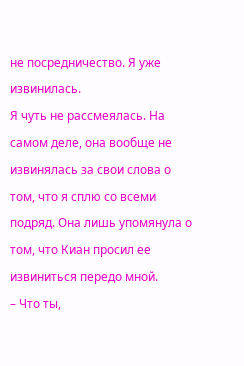не посредничество. Я уже извинилась.
Я чуть не рассмеялась. На самом деле, она вообще не извинялась за свои слова о том, что я сплю со всеми подряд. Она лишь упомянула о том, что Киан просил ее извиниться передо мной.
– Что ты,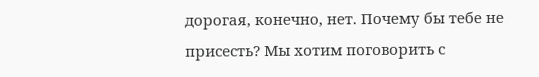дорогая, конечно, нет. Почему бы тебе не присесть? Мы хотим поговорить с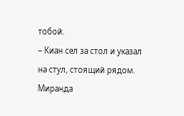тобой.
– Киан сел за стол и указал на стул, стоящий рядом.
Миранда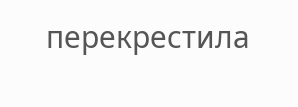перекрестила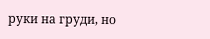руки на груди, но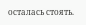осталась стоять.